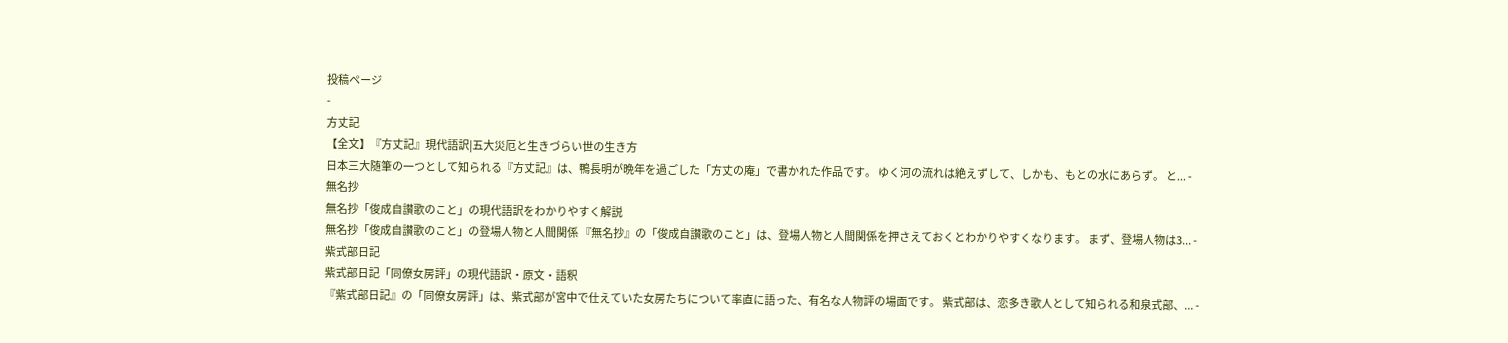投稿ページ
-
方丈記
【全文】『方丈記』現代語訳|五大災厄と生きづらい世の生き方
日本三大随筆の一つとして知られる『方丈記』は、鴨長明が晩年を過ごした「方丈の庵」で書かれた作品です。 ゆく河の流れは絶えずして、しかも、もとの水にあらず。 と... -
無名抄
無名抄「俊成自讃歌のこと」の現代語訳をわかりやすく解説
無名抄「俊成自讃歌のこと」の登場人物と人間関係 『無名抄』の「俊成自讃歌のこと」は、登場人物と人間関係を押さえておくとわかりやすくなります。 まず、登場人物は3... -
紫式部日記
紫式部日記「同僚女房評」の現代語訳・原文・語釈
『紫式部日記』の「同僚女房評」は、紫式部が宮中で仕えていた女房たちについて率直に語った、有名な人物評の場面です。 紫式部は、恋多き歌人として知られる和泉式部、... -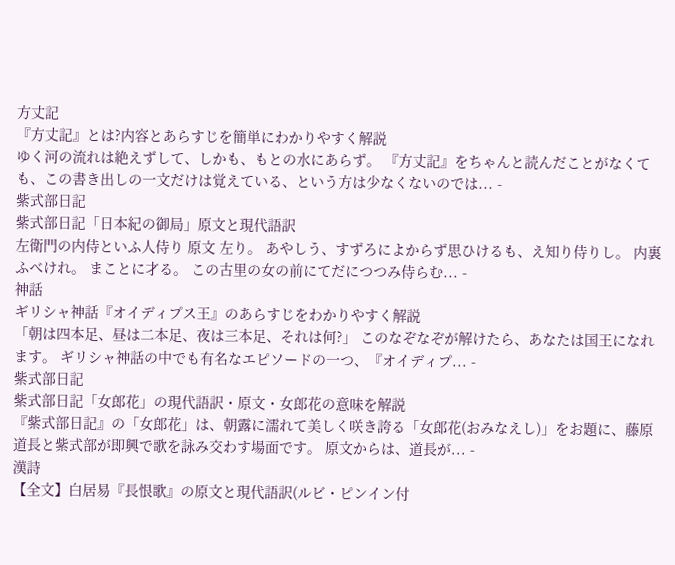方丈記
『方丈記』とは?内容とあらすじを簡単にわかりやすく解説
ゆく河の流れは絶えずして、しかも、もとの水にあらず。 『方丈記』をちゃんと読んだことがなくても、この書き出しの一文だけは覚えている、という方は少なくないのでは... -
紫式部日記
紫式部日記「日本紀の御局」原文と現代語訳
左衛門の内侍といふ人侍り 原文 左り。 あやしう、すずろによからず思ひけるも、え知り侍りし。 内裏ふべけれ。 まことに才る。 この古里の女の前にてだにつつみ侍らむ... -
神話
ギリシャ神話『オイディプス王』のあらすじをわかりやすく解説
「朝は四本足、昼は二本足、夜は三本足、それは何?」 このなぞなぞが解けたら、あなたは国王になれます。 ギリシャ神話の中でも有名なエピソードの一つ、『オイディプ... -
紫式部日記
紫式部日記「女郎花」の現代語訳・原文・女郎花の意味を解説
『紫式部日記』の「女郎花」は、朝露に濡れて美しく咲き誇る「女郎花(おみなえし)」をお題に、藤原道長と紫式部が即興で歌を詠み交わす場面です。 原文からは、道長が... -
漢詩
【全文】白居易『長恨歌』の原文と現代語訳(ルビ・ピンイン付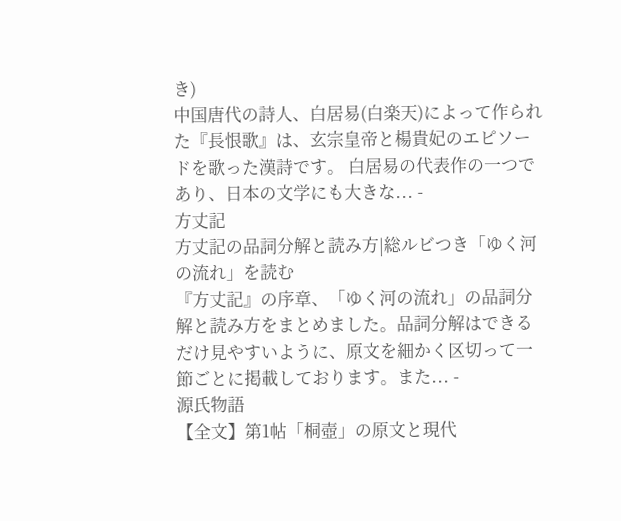き)
中国唐代の詩人、白居易(白楽天)によって作られた『長恨歌』は、玄宗皇帝と楊貴妃のエピソードを歌った漢詩です。 白居易の代表作の一つであり、日本の文学にも大きな... -
方丈記
方丈記の品詞分解と読み方|総ルビつき「ゆく河の流れ」を読む
『方丈記』の序章、「ゆく河の流れ」の品詞分解と読み方をまとめました。品詞分解はできるだけ見やすいように、原文を細かく区切って一節ごとに掲載しております。また... -
源氏物語
【全文】第1帖「桐壺」の原文と現代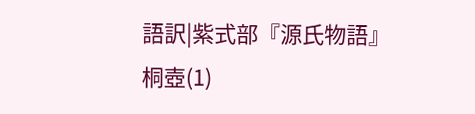語訳|紫式部『源氏物語』
桐壺(1)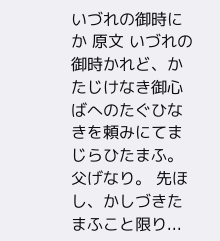いづれの御時にか 原文 いづれの御時かれど、かたじけなき御心ばへのたぐひなきを頼みにてまじらひたまふ。 父げなり。 先ほし、かしづきたまふこと限り...